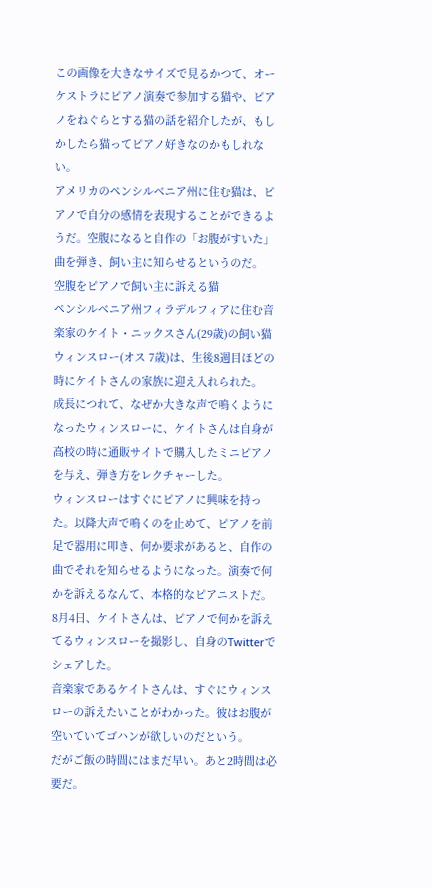この画像を大きなサイズで見るかつて、オーケストラにピアノ演奏で参加する猫や、ピアノをねぐらとする猫の話を紹介したが、もしかしたら猫ってピアノ好きなのかもしれない。
アメリカのペンシルベニア州に住む猫は、ピアノで自分の感情を表現することができるようだ。空腹になると自作の「お腹がすいた」曲を弾き、飼い主に知らせるというのだ。
空腹をピアノで飼い主に訴える猫
ペンシルベニア州フィラデルフィアに住む音楽家のケイト・ニックスさん(29歳)の飼い猫ウィンスロー(オス 7歳)は、生後8週目ほどの時にケイトさんの家族に迎え入れられた。
成長につれて、なぜか大きな声で鳴くようになったウィンスローに、ケイトさんは自身が高校の時に通販サイトで購入したミニピアノを与え、弾き方をレクチャーした。
ウィンスローはすぐにピアノに興味を持った。以降大声で鳴くのを止めて、ピアノを前足で器用に叩き、何か要求があると、自作の曲でそれを知らせるようになった。演奏で何かを訴えるなんて、本格的なピアニストだ。
8月4日、ケイトさんは、ピアノで何かを訴えてるウィンスローを撮影し、自身のTwitterでシェアした。
音楽家であるケイトさんは、すぐにウィンスローの訴えたいことがわかった。彼はお腹が空いていてゴハンが欲しいのだという。
だがご飯の時間にはまだ早い。あと2時間は必要だ。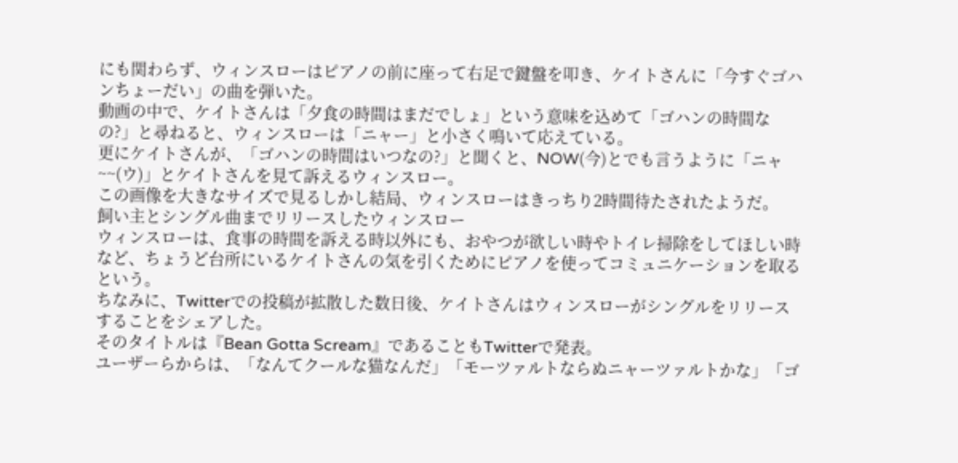にも関わらず、ウィンスローはピアノの前に座って右足で鍵盤を叩き、ケイトさんに「今すぐゴハンちょーだい」の曲を弾いた。
動画の中で、ケイトさんは「夕食の時間はまだでしょ」という意味を込めて「ゴハンの時間なの?」と尋ねると、ウィンスローは「ニャー」と小さく鳴いて応えている。
更にケイトさんが、「ゴハンの時間はいつなの?」と聞くと、NOW(今)とでも言うように「ニャ~~(ウ)」とケイトさんを見て訴えるウィンスロー。
この画像を大きなサイズで見るしかし結局、ウィンスローはきっちり2時間待たされたようだ。
飼い主とシングル曲までリリースしたウィンスロー
ウィンスローは、食事の時間を訴える時以外にも、おやつが欲しい時やトイレ掃除をしてほしい時など、ちょうど台所にいるケイトさんの気を引くためにピアノを使ってコミュニケーションを取るという。
ちなみに、Twitterでの投稿が拡散した数日後、ケイトさんはウィンスローがシングルをリリースすることをシェアした。
そのタイトルは『Bean Gotta Scream』であることもTwitterで発表。
ユーザーらからは、「なんてクールな猫なんだ」「モーツァルトならぬニャーツァルトかな」「ゴ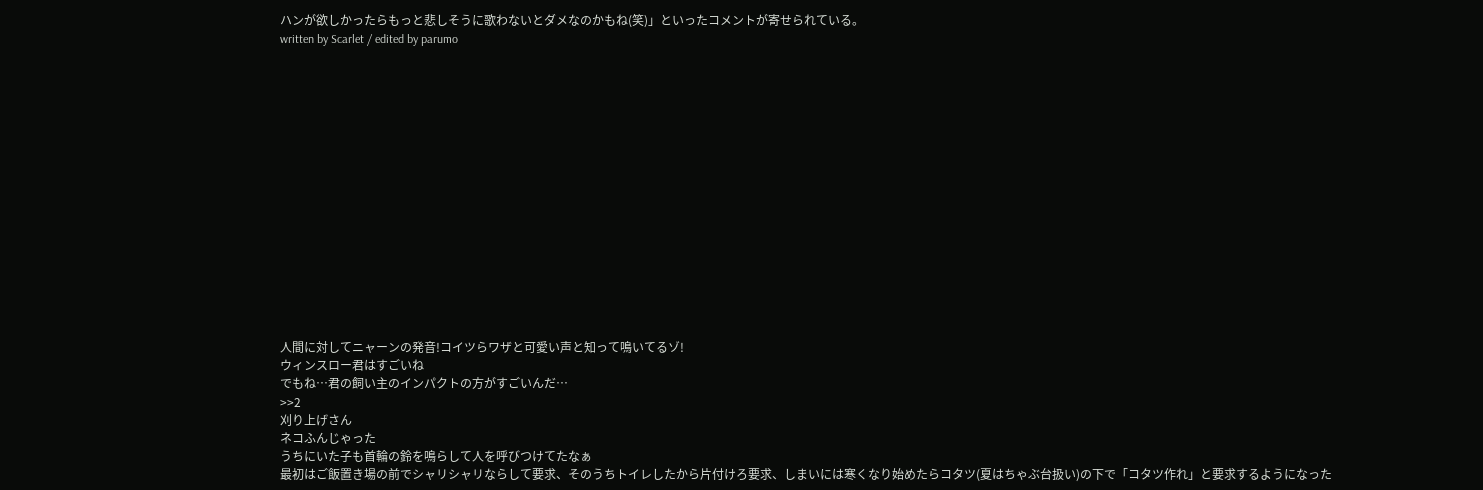ハンが欲しかったらもっと悲しそうに歌わないとダメなのかもね(笑)」といったコメントが寄せられている。
written by Scarlet / edited by parumo
















人間に対してニャーンの発音!コイツらワザと可愛い声と知って鳴いてるゾ!
ウィンスロー君はすごいね
でもね…君の飼い主のインパクトの方がすごいんだ…
>>2
刈り上げさん
ネコふんじゃった
うちにいた子も首輪の鈴を鳴らして人を呼びつけてたなぁ
最初はご飯置き場の前でシャリシャリならして要求、そのうちトイレしたから片付けろ要求、しまいには寒くなり始めたらコタツ(夏はちゃぶ台扱い)の下で「コタツ作れ」と要求するようになった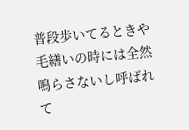普段歩いてるときや毛繕いの時には全然鳴らさないし呼ばれて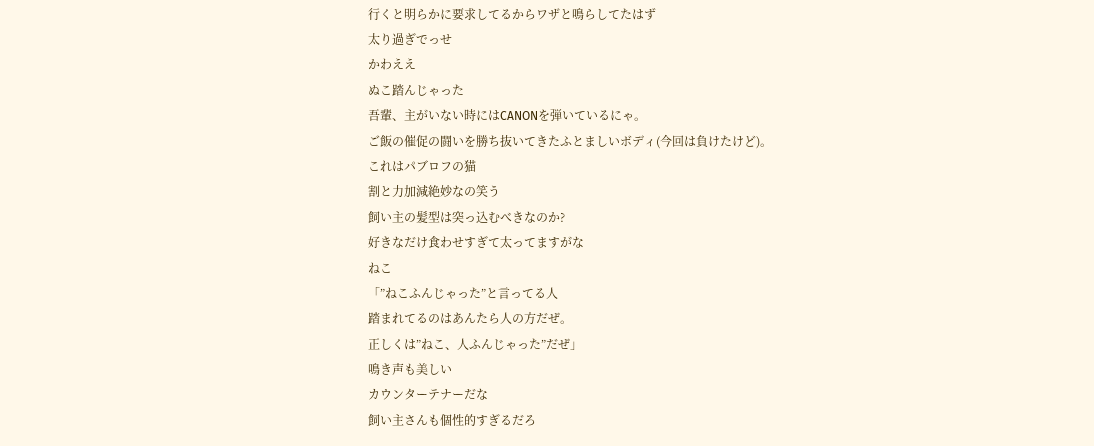行くと明らかに要求してるからワザと鳴らしてたはず
太り過ぎでっせ
かわええ
ぬこ踏んじゃった
吾輩、主がいない時にはCANONを弾いているにゃ。
ご飯の催促の闘いを勝ち抜いてきたふとましいボディ(今回は負けたけど)。
これはパブロフの猫
割と力加減絶妙なの笑う
飼い主の髪型は突っ込むべきなのか?
好きなだけ食わせすぎて太ってますがな
ねこ
「”ねこふんじゃった”と言ってる人
踏まれてるのはあんたら人の方だぜ。
正しくは”ねこ、人ふんじゃった”だぜ」
鳴き声も美しい
カウンターテナーだな
飼い主さんも個性的すぎるだろ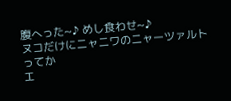腹へった~♪ めし食わせ~♪
ヌコだけにニャニワのニャーツァルトってか
エ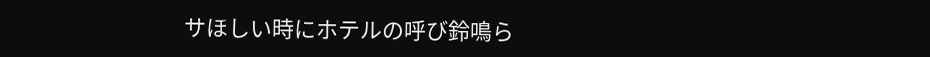サほしい時にホテルの呼び鈴鳴ら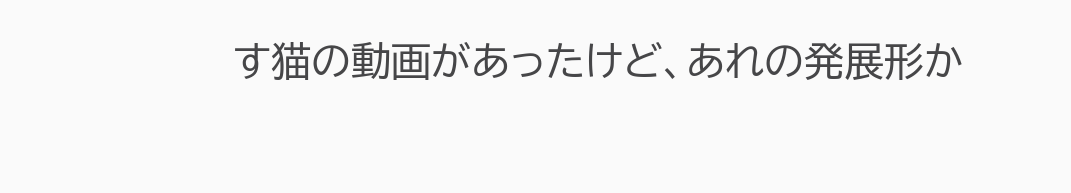す猫の動画があったけど、あれの発展形か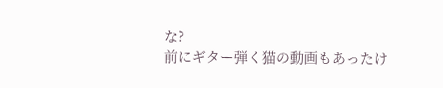な?
前にギター弾く猫の動画もあったけ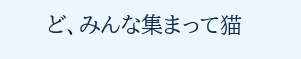ど、みんな集まって猫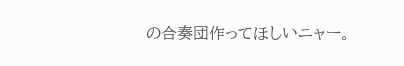の合奏団作ってほしいニャー。